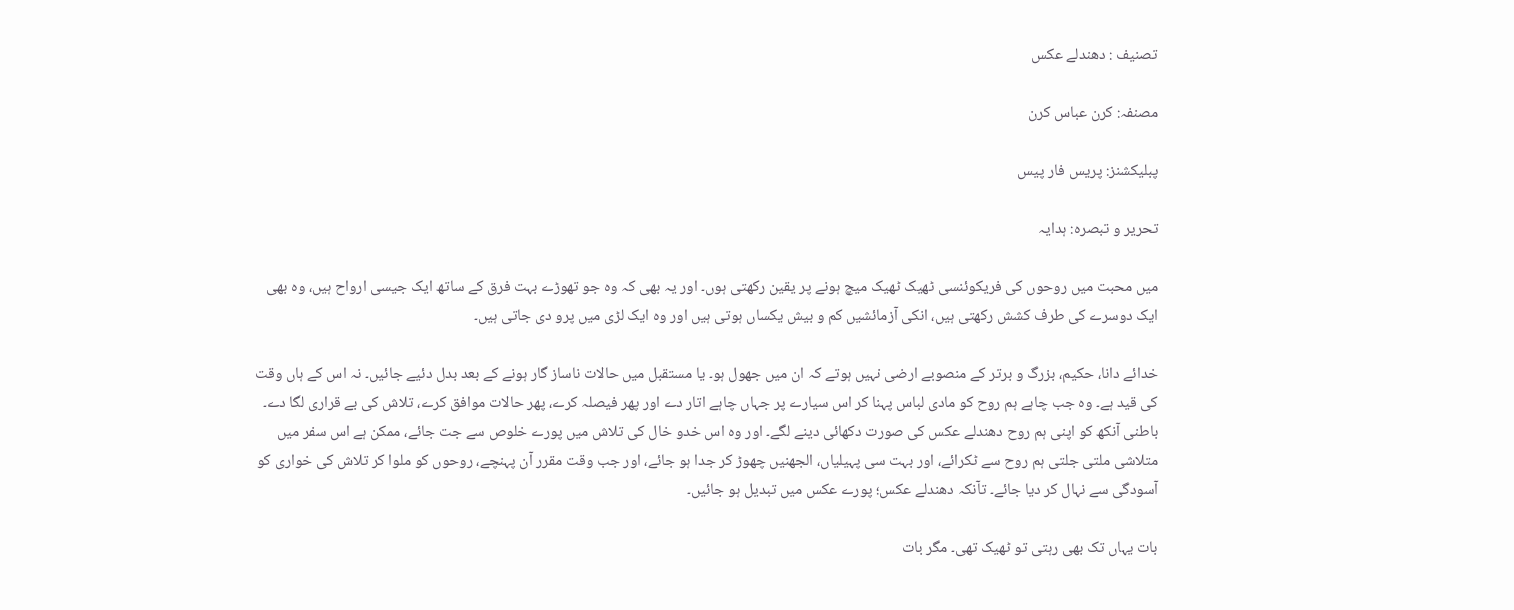تصنیف : دھندلے عکس

مصنفہ: کرن عباس کرن

پبلیکشنز: پریس فار پیس

تحریر و تبصرہ: ہدایہ

میں محبت میں روحوں کی فریکوئنسی ٹھیک ٹھیک میچ ہونے پر یقین رکھتی ہوں۔ اور یہ بھی کہ وہ جو تھوڑے بہت فرق کے ساتھ ایک جیسی ارواح ہیں، وہ بھی ایک دوسرے کی طرف کشش رکھتی ہیں، انکی آزمائشیں کم و بیش یکساں ہوتی ہیں اور وہ ایک لڑی میں پرو دی جاتی ہیں۔

خدائے دانا، حکیم، بزرگ و برتر کے منصوبے ارضی نہیں ہوتے کہ ان میں جھول ہو۔ یا مستقبل میں حالات ناساز گار ہونے کے بعد بدل دئیے جائیں۔ نہ اس کے ہاں وقت کی قید ہے۔ وہ جب چاہے ہم روح کو مادی لباس پہنا کر اس سیارے پر جہاں چاہے اتار دے اور پھر فیصلہ کرے، پھر حالات موافق کرے، تلاش کی بے قراری لگا دے۔ باطنی آنکھ کو اپنی ہم روح دھندلے عکس کی صورت دکھائی دینے لگے۔ اور وہ اس خدو خال کی تلاش میں پورے خلوص سے جت جائے، ممکن ہے اس سفر میں متلاشی ملتی جلتی ہم روح سے ٹکرائے، اور بہت سی پہیلیاں، الجھنیں چھوڑ کر جدا ہو جائے، اور جب وقت مقرر آن پہنچے، روحوں کو ملوا کر تلاش کی خواری کو آسودگی سے نہال کر دیا جائے۔ تآنکہ دھندلے عکس؛ پورے عکس میں تبدیل ہو جائیں۔

بات یہاں تک بھی رہتی تو ٹھیک تھی۔ مگر بات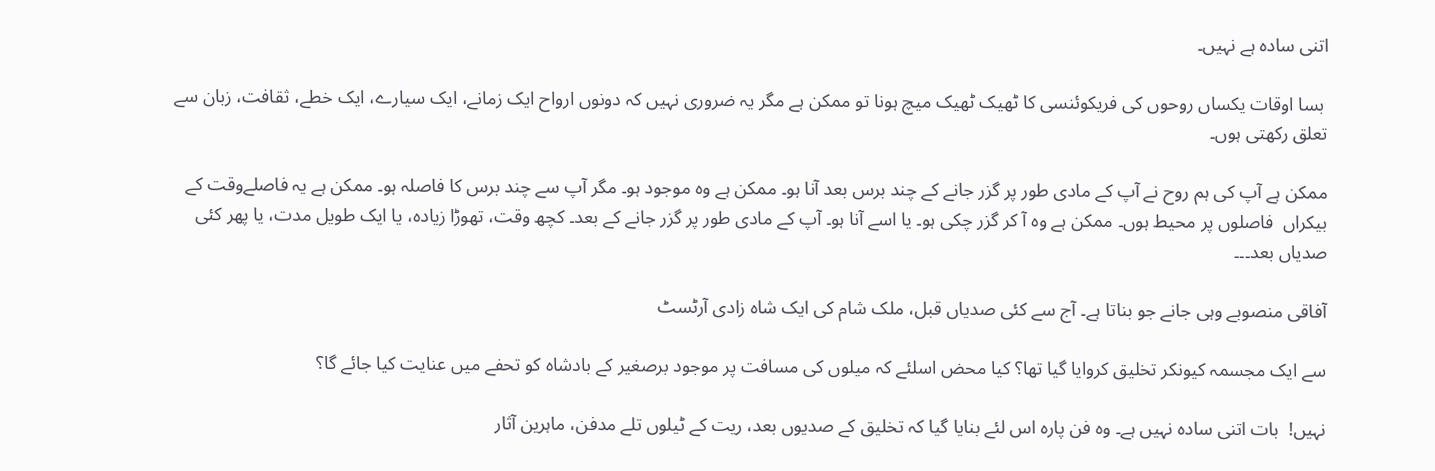اتنی سادہ ہے نہیں۔

 بسا اوقات یکساں روحوں کی فریکوئنسی کا ٹھیک ٹھیک میچ ہونا تو ممکن ہے مگر یہ ضروری نہیں کہ دونوں ارواح ایک زمانے، ایک سیارے، ایک خطے، ثقافت، زبان سے تعلق رکھتی ہوں۔

ممکن ہے آپ کی ہم روح نے آپ کے مادی طور پر گزر جانے کے چند برس بعد آنا ہو۔ ممکن ہے وہ موجود ہو۔ مگر آپ سے چند برس کا فاصلہ ہو۔ ممکن ہے یہ فاصلےوقت کے بیکراں  فاصلوں پر محیط ہوں۔ ممکن ہے وہ آ کر گزر چکی ہو۔ یا اسے آنا ہو۔ آپ کے مادی طور پر گزر جانے کے بعد۔ کچھ وقت، تھوڑا زیادہ، یا ایک طویل مدت، یا پھر کئی صدیاں بعد۔۔۔

آفاقی منصوبے وہی جانے جو بناتا ہے۔ آج سے کئی صدیاں قبل، ملک شام کی ایک شاہ زادی آرٹسٹ

سے ایک مجسمہ کیونکر تخلیق کروایا گیا تھا؟ کیا محض اسلئے کہ میلوں کی مسافت پر موجود برصغیر کے بادشاہ کو تحفے میں عنایت کیا جائے گا؟

نہیں!  بات اتنی سادہ نہیں ہے۔ وہ فن پارہ اس لئے بنایا گیا کہ تخلیق کے صدیوں بعد، ریت کے ٹیلوں تلے مدفن، ماہرین آثار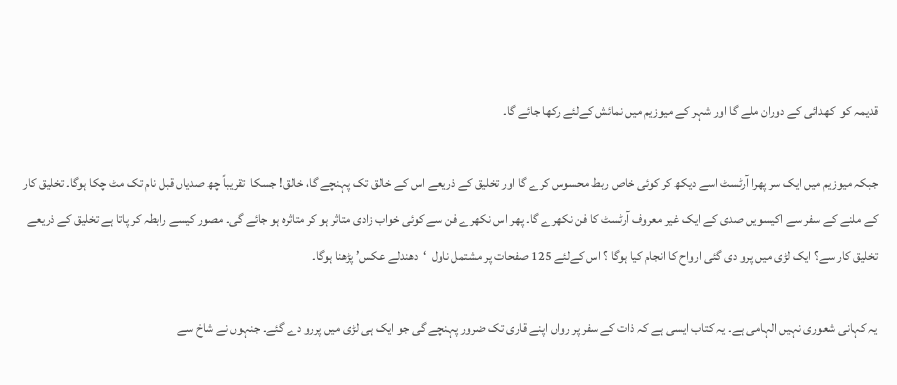قدیمہ کو  کھدائی کے دوران ملے گا اور شہر کے میوزیم میں نمائش کےلئے رکھا جائے گا۔

جبکہ میوزیم میں ایک سر پھرا آرٹسٹ اسے دیکھ کر کوئی خاص ربط محسوس کرے گا اور تخلیق کے ذریعے اس کے خالق تک پہنچے گا، خالق! جسکا  تقریباً چھ صدیاں قبل نام تک مٹ چکا ہوگا۔ تخلیق کار کے ملنے کے سفر سے اکیسویں صدی کے ایک غیر معروف آرٹسٹ کا فن نکھرے گا۔ پھر اس نکھرے فن سے کوئی خواب زادی متاثر ہو کر متاثرہ ہو جائے گی۔ مصور کیسے رابطہ کر پاتا ہے تخلیق کے ذریعے تخلیق کار سے؟ ایک لڑی میں پرو دی گئی ارواح کا انجام کیا ہوگا ؟ اس کےلئے 125 صفحات پر مشتمل ناول  ‘دھندلے عکس’ پڑھنا ہوگا۔

یہ کہانی شعوری نہیں الہامی ہے۔ یہ کتاب ایسی ہے کہ ذات کے سفر پر رواں اپنے قاری تک ضرور پہنچے گی جو ایک ہی لڑی میں پررو دے گئے۔ جنہوں نے شاخ سے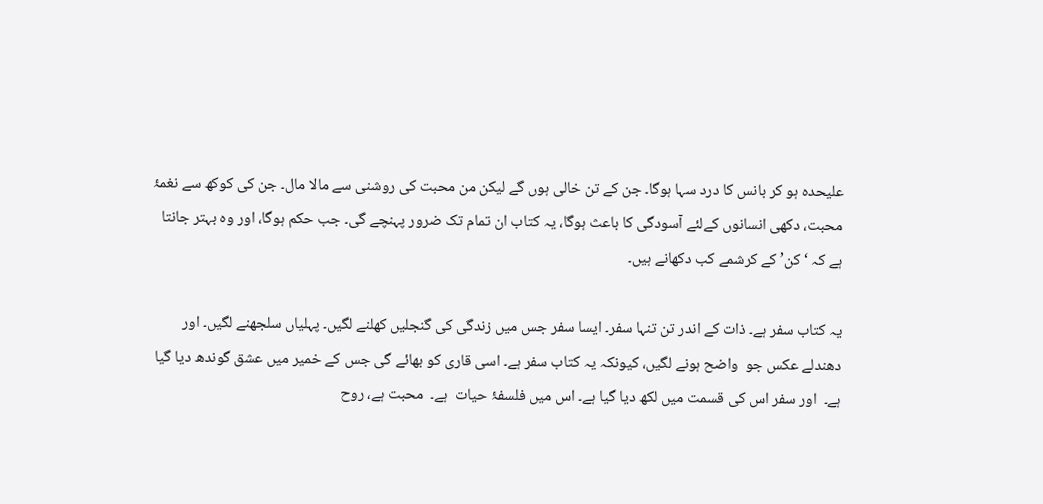علیحدہ ہو کر بانس کا درد سہا ہوگا۔ جن کے تن خالی ہوں گے لیکن من محبت کی روشنی سے مالا مال۔ جن کی کوکھ سے نغمۂ محبت، دکھی انسانوں کےلئے آسودگی کا باعث ہوگا، یہ کتاب ان تمام تک ضرور پہنچے گی۔ جب حکم ہوگا، اور وہ بہتر جانتا ہے کہ ‘ کن’ کے کرشمے کب دکھانے ہیں۔

یہ کتاب سفر ہے۔ ذات کے اندر تن تنہا سفر۔ ایسا سفر جس میں زندگی کی گنجلیں کھلنے لگیں۔ پہلیاں سلجھنے لگیں۔ اور دھندلے عکس جو  واضح ہونے لگیں، کیونکہ یہ کتاب سفر ہے۔ اسی قاری کو بھائے گی جس کے خمیر میں عشق گوندھ دیا گیا ہے۔  اور سفر اس کی قسمت میں لکھ دیا گیا ہے۔ اس میں فلسفۂ حیات  ہے۔  محبت ہے، روح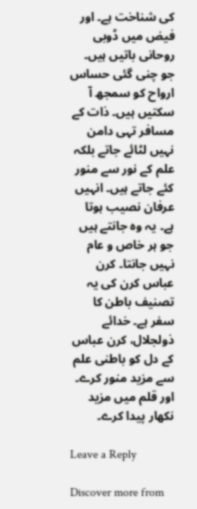کی شناخت ہے۔ اور فیض میں ڈوبی روحانی باتیں ہیں۔ جو چنی گئی حساس ارواح کو سمجھ آ سکتیں ہیں۔ ذات کے مسافر تہی دامن نہیں لٹائے جاتے بلکہ علم کے نور سے منور کئے جاتے ہیں۔ انہیں عرفان نصیب ہوتا ہے۔ یہ وہ جانتے ہیں جو ہر خاص و عام نہیں جانتا۔ کرن عباس کرن کی یہ تصنیف باطن کا سفر ہے۔ خدائے ذولجلال، کرن عباس کے دل کو باطنی علم سے مزید منور کرے۔ اور قلم میں مزید نکھار پیدا کرے۔

Leave a Reply

Discover more from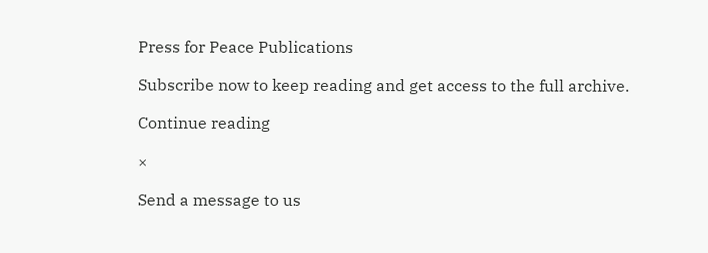Press for Peace Publications

Subscribe now to keep reading and get access to the full archive.

Continue reading

×

Send a message to us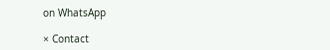on WhatsApp

× Contact